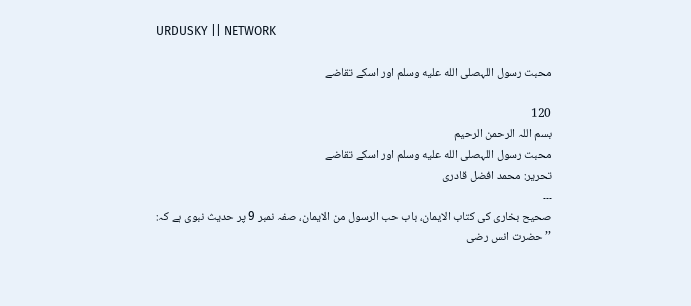URDUSKY || NETWORK

محبت رسول اللہصلى الله عليه وسلم اور اسکے تقاضے

120
بسم اللہ الرحمن الرحیم
محبت رسول اللہصلى الله عليه وسلم اور اسکے تقاضے
تحریر: محمد افضل قادری
۔۔۔
صحیح بخاری کی کتاب الایمان، باب حب الرسول من الایمان، صفہ نمبر 9 پر حدیث نبوی ہے کہ: ’’حضرت انس رضی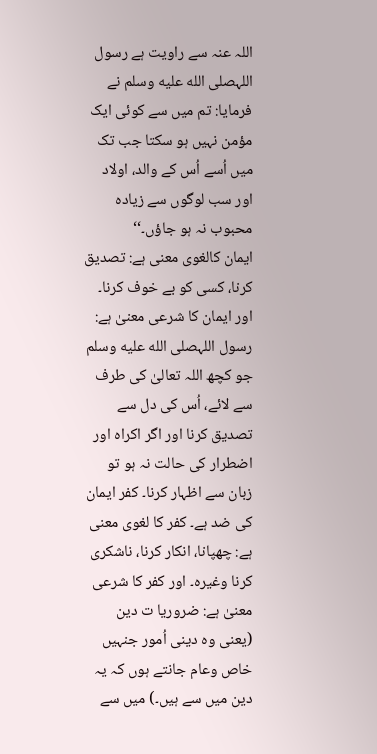اللہ عنہ سے راویت ہے رسول اللہصلى الله عليه وسلم نے فرمایا: تم میں سے کوئی ایک مؤمن نہیں ہو سکتا جب تک میں اُسے اُس کے والد، اولاد اور سب لوگوں سے زیادہ محبوب نہ ہو جاؤں۔‘‘
ایمان کالغوی معنی ہے: تصدیق کرنا، کسی کو بے خوف کرنا۔ اور ایمان کا شرعی معنیٰ ہے: رسول اللہصلى الله عليه وسلم جو کچھ اللہ تعالیٰ کی طرف سے لائے، اُس کی دل سے تصدیق کرنا اور اگر اکراہ اور اضطرار کی حالت نہ ہو تو زبان سے اظہار کرنا۔ کفر ایمان کی ضد ہے۔ کفر کا لغوی معنی ہے: چھپانا، انکار کرنا، ناشکری کرنا وغیرہ۔ اور کفر کا شرعی معنیٰ ہے: ضروریا ت دین (یعنی وہ دینی اُمور جنہیں خاص وعام جانتے ہوں کہ یہ دین میں سے ہیں۔) میں سے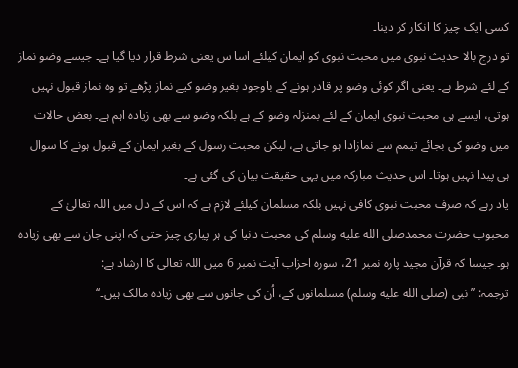کسی ایک چیز کا انکار کر دینا۔
تو درج بالا حدیث نبوی میں محبت نبوی کو ایمان کیلئے اسا س یعنی شرط قرار دیا گیا ہے۔ جیسے وضو نماز کے لئے شرط ہے۔ یعنی اگر کوئی وضو پر قادر ہونے کے باوجود بغیر وضو کیے نماز پڑھے تو وہ نماز قبول نہیں ہوتی، ایسے ہی محبت نبوی ایمان کے لئے بمنزلہ وضو کے ہے بلکہ وضو سے بھی زیادہ اہم ہے۔ بعض حالات میں وضو کی بجائے تیمم سے نمازادا ہو جاتی ہے، لیکن محبت رسول کے بغیر ایمان کے قبول ہونے کا سوال ہی پیدا نہیں ہوتا۔ اس حدیث مبارکہ میں یہی حقیقت بیان کی گئی ہے۔
یاد رہے کہ صرف محبت نبوی کافی نہیں بلکہ مسلمان کیلئے لازم ہے کہ اس کے دل میں اللہ تعالیٰ کے محبوب حضرت محمدصلى الله عليه وسلم کی محبت دنیا کی ہر پیاری چیز حتی کہ اپنی جان سے بھی زیادہ ہو۔ جیسا کہ قرآن مجید پارہ نمبر 21، سورہ احزاب آیت نمبر 6 میں اللہ تعالی کا ارشاد ہے:
ترجمہ: ’’نبی (صلى الله عليه وسلم) مسلمانوں کے، اُن کی جانوں سے بھی زیادہ مالک ہیں۔‘‘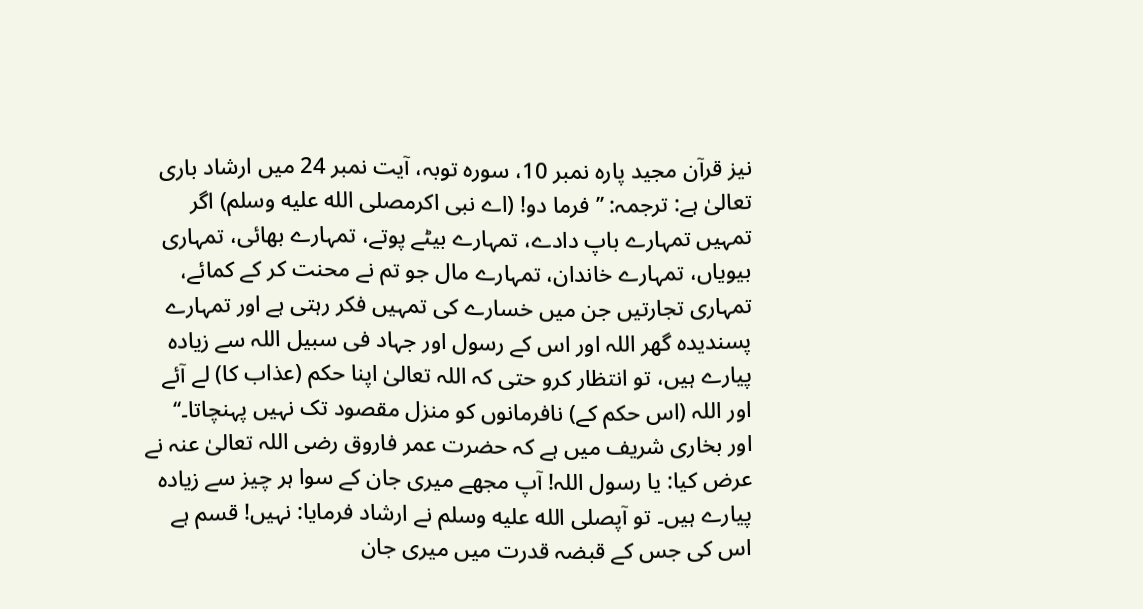نیز قرآن مجید پارہ نمبر 10، سورہ توبہ، آیت نمبر 24 میں ارشاد باری تعالیٰ ہے: ترجمہ: ’’فرما دو! (اے نبی اکرمصلى الله عليه وسلم) اگر تمہیں تمہارے باپ دادے، تمہارے بیٹے پوتے، تمہارے بھائی، تمہاری بیویاں، تمہارے خاندان، تمہارے مال جو تم نے محنت کر کے کمائے، تمہاری تجارتیں جن میں خسارے کی تمہیں فکر رہتی ہے اور تمہارے پسندیدہ گھر اللہ اور اس کے رسول اور جہاد فی سبیل اللہ سے زیادہ پیارے ہیں، تو انتظار کرو حتی کہ اللہ تعالیٰ اپنا حکم (عذاب کا) لے آئے اور اللہ (اس حکم کے) نافرمانوں کو منزل مقصود تک نہیں پہنچاتا۔‘‘
اور بخاری شریف میں ہے کہ حضرت عمر فاروق رضی اللہ تعالیٰ عنہ نے عرض کیا: یا رسول اللہ! آپ مجھے میری جان کے سوا ہر چیز سے زیادہ پیارے ہیں۔ تو آپصلى الله عليه وسلم نے ارشاد فرمایا: نہیں! قسم ہے اس کی جس کے قبضہ قدرت میں میری جان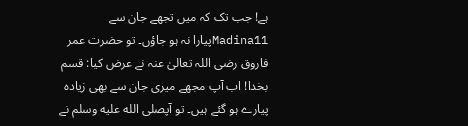ہے! جب تک کہ میں تجھے جان سے Madina11پیارا نہ ہو جاؤں۔ تو حضرت عمر فاروق رضی اللہ تعالیٰ عنہ نے عرض کیا: قسم بخدا! اب آپ مجھے میری جان سے بھی زیادہ پیارے ہو گئے ہیں۔ تو آپصلى الله عليه وسلم نے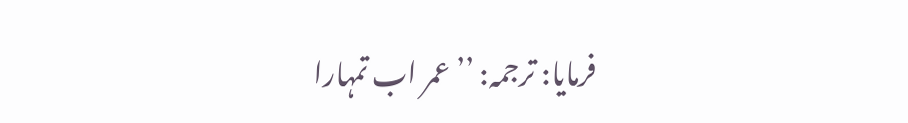فرمایا: ترجمہ: ’’عمر اب تمہارا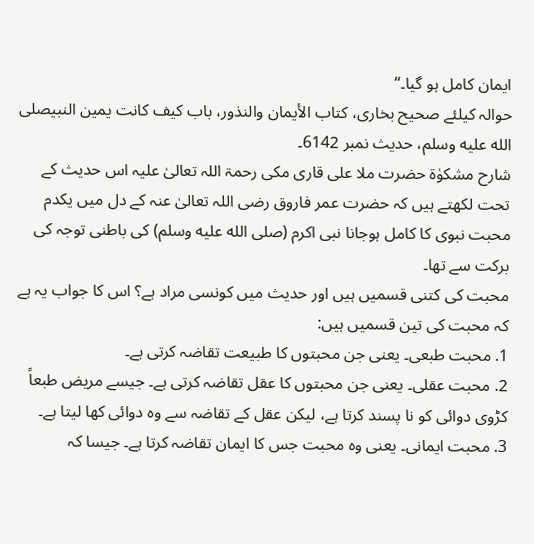ایمان کامل ہو گیا۔‘‘
حوالہ کیلئے صحیح بخاری، کتاب الأیمان والنذور، باب کیف کانت یمین النبیصلى الله عليه وسلم، حدیث نمبر 6142۔
شارح مشکوٰۃ حضرت ملا علی قاری مکی رحمۃ اللہ تعالیٰ علیہ اس حدیث کے تحت لکھتے ہیں کہ حضرت عمر فاروق رضی اللہ تعالیٰ عنہ کے دل میں یکدم محبت نبوی کا کامل ہوجانا نبی اکرم (صلى الله عليه وسلم) کی باطنی توجہ کی برکت سے تھا۔
محبت کی کتنی قسمیں ہیں اور حدیث میں کونسی مراد ہے؟ اس کا جواب یہ ہے کہ محبت کی تین قسمیں ہیں:
1. محبت طبعی۔ یعنی جن محبتوں کا طبیعت تقاضہ کرتی ہے۔
2. محبت عقلی۔ یعنی جن محبتوں کا عقل تقاضہ کرتی ہے۔ جیسے مریض طبعاً کڑوی دوائی کو نا پسند کرتا ہے، لیکن عقل کے تقاضہ سے وہ دوائی کھا لیتا ہے۔
3. محبت ایمانی۔ یعنی وہ محبت جس کا ایمان تقاضہ کرتا ہے۔ جیسا کہ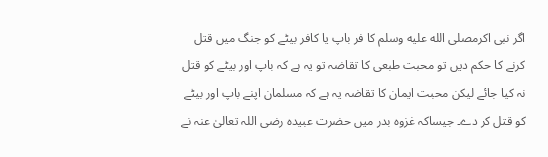اگر نبی اکرمصلى الله عليه وسلم کا فر باپ یا کافر بیٹے کو جنگ میں قتل کرنے کا حکم دیں تو محبت طبعی کا تقاضہ تو یہ ہے کہ باپ اور بیٹے کو قتل نہ کیا جائے لیکن محبت ایمان کا تقاضہ یہ ہے کہ مسلمان اپنے باپ اور بیٹے کو قتل کر دے۔ جیساکہ غزوہ بدر میں حضرت عبیدہ رضی اللہ تعالیٰ عنہ نے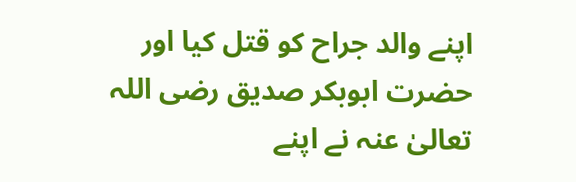اپنے والد جراح کو قتل کیا اور حضرت ابوبکر صدیق رضی اللہ تعالیٰ عنہ نے اپنے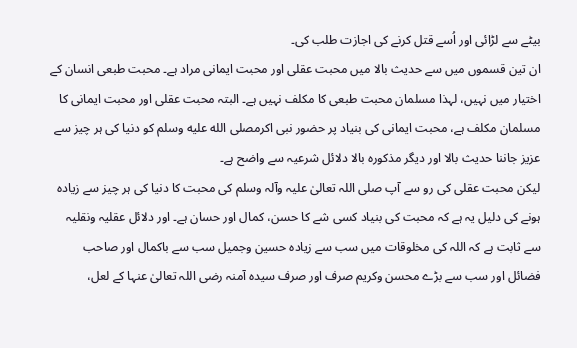بیٹے سے لڑائی اور اُسے قتل کرنے کی اجازت طلب کی۔
ان تین قسموں میں سے حدیث بالا میں محبت عقلی اور محبت ایمانی مراد ہے۔ محبت طبعی انسان کے اختیار میں نہیں، لہذا مسلمان محبت طبعی کا مکلف نہیں ہے۔ البتہ محبت عقلی اور محبت ایمانی کا مسلمان مکلف ہے، محبت ایمانی کی بنیاد پر حضور نبی اکرمصلى الله عليه وسلم کو دنیا کی ہر چیز سے عزیز جاننا حدیث بالا اور دیگر مذکورہ بالا دلائل شرعیہ سے واضح ہے۔
لیکن محبت عقلی کی رو سے آپ صلی اللہ تعالیٰ علیہ وآلہ وسلم کی محبت کا دنیا کی ہر چیز سے زیادہ ہونے کی دلیل یہ ہے کہ محبت کی بنیاد کسی شے کا حسن، کمال اور حسان ہے۔ اور دلائل عقلیہ ونقلیہ سے ثابت ہے کہ اللہ کی مخلوقات میں سب سے زیادہ حسین وجمیل سب سے باکمال اور صاحب فضائل اور سب سے بڑے محسن وکریم صرف اور صرف سیدہ آمنہ رضی اللہ تعالیٰ عنہا کے لعل،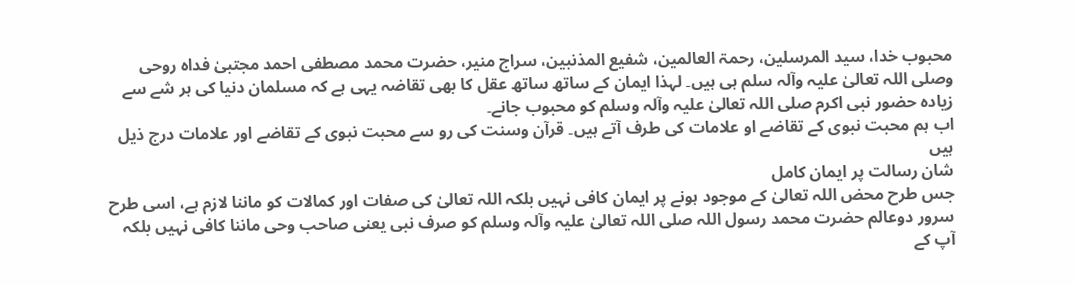محبوب خدا، سید المرسلین، رحمۃ العالمین، شفیع المذنبین، سراج منیر، حضرت محمد مصطفی احمد مجتبیٰ فداہ روحی وصلی اللہ تعالیٰ علیہ وآلہ سلم ہی ہیں۔ لہذا ایمان کے ساتھ ساتھ عقل کا بھی تقاضہ یہی ہے کہ مسلمان دنیا کی ہر شے سے زیادہ حضور نبی اکرم صلی اللہ تعالیٰ علیہ وآلہ وسلم کو محبوب جانے۔
اب ہم محبت نبوی کے تقاضے او علامات کی طرف آتے ہیں۔ قرآن وسنت کی رو سے محبت نبوی کے تقاضے اور علامات درج ذیل ہیں
شان رسالت پر ایمان کامل
جس طرح محض اللہ تعالیٰ کے موجود ہونے پر ایمان کافی نہیں بلکہ اللہ تعالیٰ کی صفات اور کمالات کو ماننا لازم ہے، اسی طرح سرور دوعالم حضرت محمد رسول اللہ صلی اللہ تعالیٰ علیہ وآلہ وسلم کو صرف نبی یعنی صاحب وحی ماننا کافی نہیں بلکہ آپ کے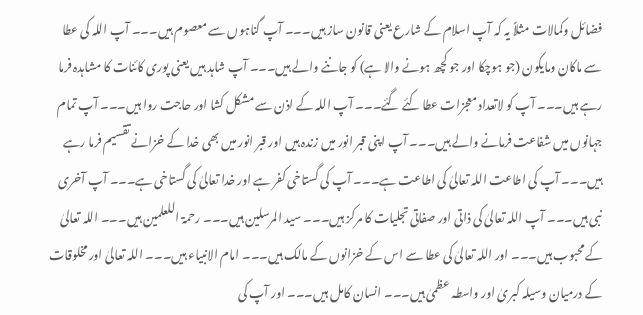فضائل وکمالات مثلاً یہ کہ آپ اسلام کے شارع یعنی قانون ساز ہیں۔۔۔ آپ گناہوں سے معصوم ہیں۔۔۔ آپ اللہ کی عطا سے ماکان ومایکون (جو ہوچکا اور جو کچھ ہونے والا ہے) کو جاننے والے ہیں۔۔۔ آپ شاہد ہیں یعنی پوری کائنات کا مشاہدہ فرما رہے ہیں۔۔۔ آپ کو لاتعداد معجزات عطا کئے گئے۔۔۔ آپ اللہ کے اذن سے مشکل کشا اور حاجت روا ہیں۔۔۔ آپ تمام جہانوں میں شفاعت فرمانے والے ہیں۔۔۔ آپ اپنی قبر انور میں زندہ ہیں اور قبر انور میں بھی خدا کے خزانے تقسیم فرما رہے ہیں۔۔۔ آپ کی اطاعت اللہ تعالیٰ کی اطاعت ہے۔۔۔ آپ کی گستاخی کفر ہے اور خدا تعالیٰ کی گستاخی ہے۔۔۔ آپ آخری نبی ہیں۔۔۔ آپ اللہ تعالیٰ کی ذاتی اور صفاتی تجلیات کا مرکز ہیں۔۔۔ سید المرسلین ہیں۔۔۔ رحمۃ اللعلمین ہیں۔۔۔ اللہ تعالیٰ کے محبوب ہیں۔۔۔ اور اللہ تعالیٰ کی عطا سے اس کے خزانوں کے مالک ہیں۔۔۔ امام الانبیاء ہیں۔۔۔ اللہ تعالیٰ اور مخلوقات کے درمیان وسیلہ کبریٰ اور واسطہ عظمیٰ ہیں۔۔۔ انسان کامل ہیں۔۔۔ اور آپ کی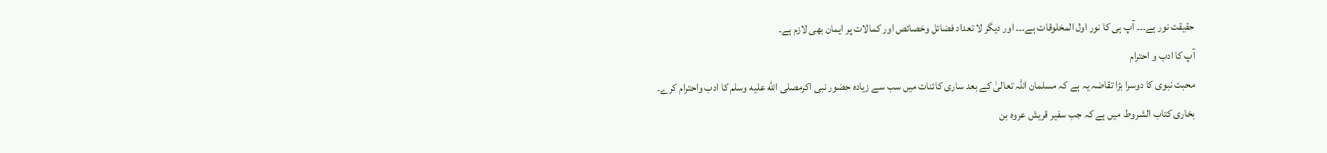حقیقت نور ہے۔۔۔ آپ ہی کا نور اول المخلوقات ہے۔۔۔ اور دیگر لا تعداد فضائل وخصائص اور کمالات پر ایمان بھی لازم ہے۔
آپ کا ادب و احترام
محبت نبوی کا دوسرا بڑا تقاضہ یہ ہے کہ مسلمان اللہ تعالیٰ کے بعد ساری کائنات میں سب سے زیادہ حضور نبی اکرمصلى الله عليه وسلم کا ادب واحترام کرے۔
بخاری کتاب الشروط میں ہے کہ جب سفیر قریش عروہ بن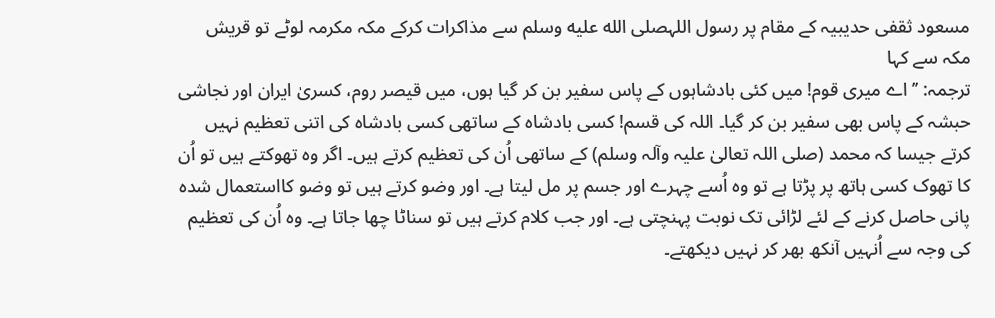مسعود ثقفی حدیبیہ کے مقام پر رسول اللہصلى الله عليه وسلم سے مذاکرات کرکے مکہ مکرمہ لوٹے تو قریش مکہ سے کہا
ترجمہ: ’’اے میری قوم! میں کئی بادشاہوں کے پاس سفیر بن کر گیا ہوں، میں قیصر روم، کسریٰ ایران اور نجاشی حبشہ کے پاس بھی سفیر بن کر گیا۔ اللہ کی قسم! کسی بادشاہ کے ساتھی کسی بادشاہ کی اتنی تعظیم نہیں کرتے جیسا کہ محمد (صلی اللہ تعالیٰ علیہ وآلہ وسلم) کے ساتھی اُن کی تعظیم کرتے ہیں۔ اگر وہ تھوکتے ہیں تو اُن کا تھوک کسی ہاتھ پر پڑتا ہے تو وہ اُسے چہرے اور جسم پر مل لیتا ہے۔ اور وضو کرتے ہیں تو وضو کااستعمال شدہ پانی حاصل کرنے کے لئے لڑائی تک نوبت پہنچتی ہے۔ اور جب کلام کرتے ہیں تو سناٹا چھا جاتا ہے۔ وہ اُن کی تعظیم کی وجہ سے اُنہیں آنکھ بھر کر نہیں دیکھتے۔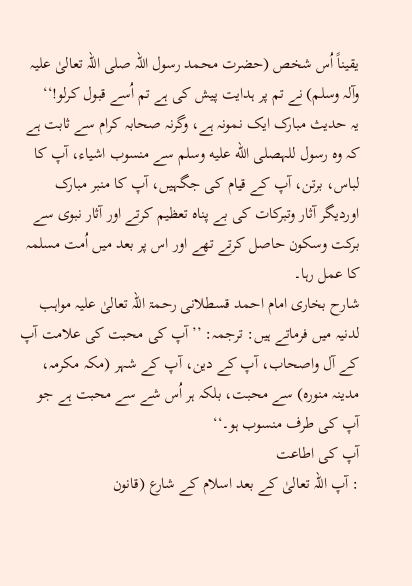یقیناً اُس شخص (حضرت محمد رسول اللہ صلی اللہ تعالیٰ علیہ وآلہ وسلم) نے تم پر ہدایت پیش کی ہے تم اُسے قبول کرلو!‘‘
یہ حدیث مبارک ایک نمونہ ہے، وگرنہ صحابہ کرام سے ثابت ہے کہ وہ رسول للہصلى الله عليه وسلم سے منسوب اشیاء، آپ کا لباس، برتن، آپ کے قیام کی جگہیں، آپ کا منبر مبارک اوردیگر آثار وتبرکات کی بے پناہ تعظیم کرتے اور آثار نبوی سے برکت وسکون حاصل کرتے تھے اور اس پر بعد میں اُمت مسلمہ کا عمل رہا۔
شارح بخاری امام احمد قسطلانی رحمۃ اللہ تعالیٰ علیہ مواہب لدنیہ میں فرماتے ہیں: ترجمہ: ’’آپ کی محبت کی علامت آپ کے آل واصحاب، آپ کے دین، آپ کے شہر (مکہ مکرمہ، مدینہ منورہ) سے محبت، بلکہ ہر اُس شے سے محبت ہے جو
آپ کی طرف منسوب ہو۔‘‘
آپ کی اطاعت
: آپ اللہ تعالیٰ کے بعد اسلام کے شارع (قانون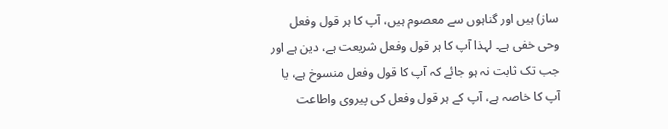ساز) ہیں اور گناہوں سے معصوم ہیں، آپ کا ہر قول وفعل وحی خفی ہے۔ لہذا آپ کا ہر قول وفعل شریعت ہے، دین ہے اور جب تک ثابت نہ ہو جائے کہ آپ کا قول وفعل منسوخ ہے، یا آپ کا خاصہ ہے، آپ کے ہر قول وفعل کی پیروی واطاعت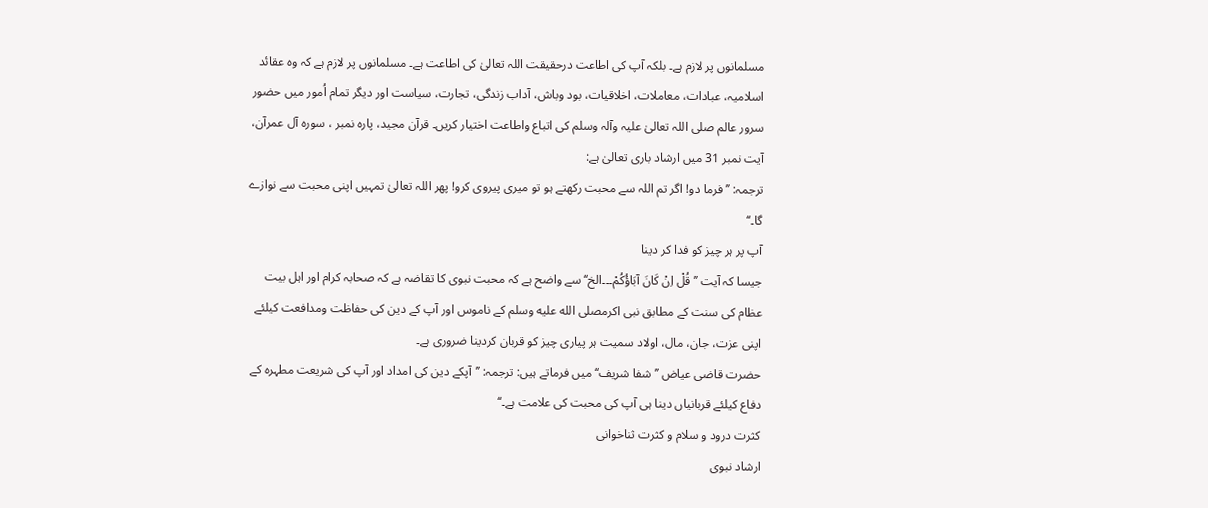مسلمانوں پر لازم ہے۔ بلکہ آپ کی اطاعت درحقیقت اللہ تعالیٰ کی اطاعت ہے۔ مسلمانوں پر لازم ہے کہ وہ عقائد اسلامیہ، عبادات، معاملات، اخلاقیات، بود وباش، آداب زندگی، تجارت، سیاست اور دیگر تمام اُمور میں حضور سرور عالم صلی اللہ تعالیٰ علیہ وآلہ وسلم کی اتباع واطاعت اختیار کریں۔ قرآن مجید، پارہ نمبر ، سورہ آل عمرآن، آیت نمبر 31 میں ارشاد باری تعالیٰ ہے:
ترجمہ: ’’فرما دو! اگر تم اللہ سے محبت رکھتے ہو تو میری پیروی کرو! پھر اللہ تعالیٰ تمہیں اپنی محبت سے نوازے گا۔‘‘
آپ پر ہر چیز کو فدا کر دینا
جیسا کہ آیت ’’قُلْ اِنْ کَانَ آبَاؤُکُمْ۔۔۔الخ‘‘ سے واضح ہے کہ محبت نبوی کا تقاضہ ہے کہ صحابہ کرام اور اہل بیت عظام کی سنت کے مطابق نبی اکرمصلى الله عليه وسلم کے ناموس اور آپ کے دین کی حفاظت ومدافعت کیلئے اپنی عزت، جان، مال، اولاد سمیت ہر پیاری چیز کو قربان کردینا ضروری ہے۔
حضرت قاضی عیاض ’’شفا شریف‘‘ میں فرماتے ہیں: ترجمہ: ’’آپکے دین کی امداد اور آپ کی شریعت مطہرہ کے دفاع کیلئے قربانیاں دینا ہی آپ کی محبت کی علامت ہے۔‘‘
کثرت درود و سلام و کثرت ثناخوانی
ارشاد نبوی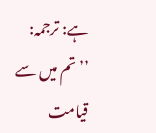ہے: ترجمہ: ’’تم میں سے قیامت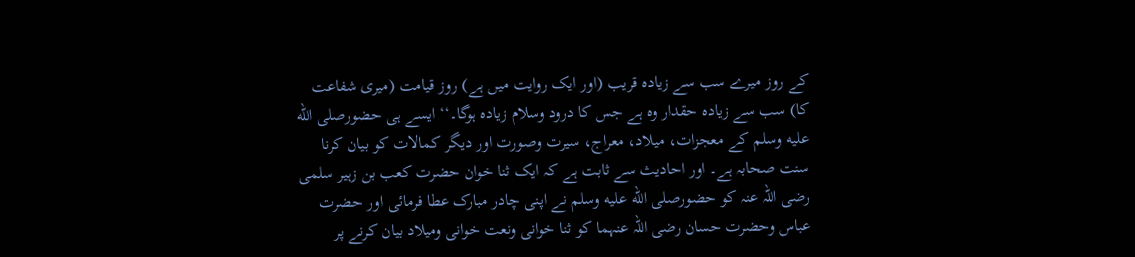کے روز میرے سب سے زیادہ قریب (اور ایک روایت میں ہے) روز قیامت (میری شفاعت کا) سب سے زیادہ حقدار وہ ہے جس کا درود وسلام زیادہ ہوگا۔‘‘ ایسے ہی حضورصلى الله عليه وسلم کے معجزات، میلاد، معراج، سیرت وصورت اور دیگر کمالات کو بیان کرنا سنت صحابہ ہے۔ اور احادیث سے ثابت ہے کہ ایک ثنا خوان حضرت کعب بن زہیر سلمی رضی اللہ عنہ کو حضورصلى الله عليه وسلم نے اپنی چادر مبارک عطا فرمائی اور حضرت عباس وحضرت حسان رضی اللہ عنہما کو ثنا خوانی ونعت خوانی ومیلاد بیان کرنے پر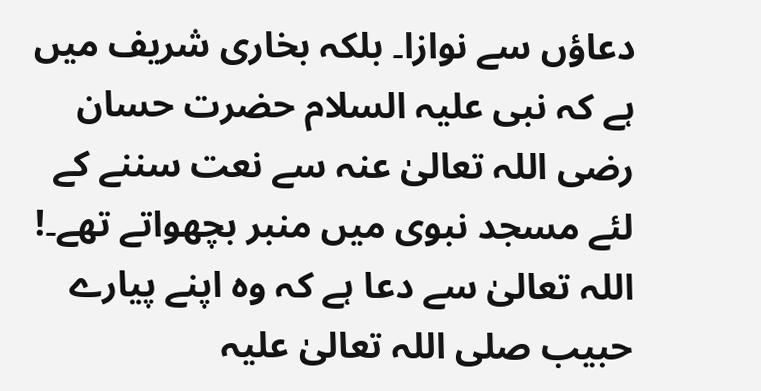دعاؤں سے نوازا۔ بلکہ بخاری شریف میں ہے کہ نبی علیہ السلام حضرت حسان رضی اللہ تعالیٰ عنہ سے نعت سننے کے لئے مسجد نبوی میں منبر بچھواتے تھے۔!
اللہ تعالیٰ سے دعا ہے کہ وہ اپنے پیارے حبیب صلی اللہ تعالیٰ علیہ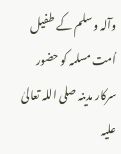وآلہ وسلم کے طفیل اُمت مسلمہ کو حضور سرکار مدینہ صلی اللہ تعالیٰ علیہ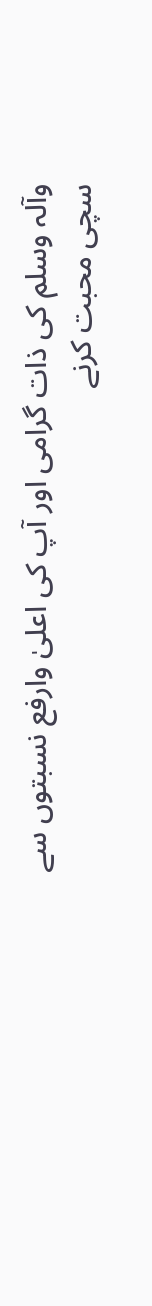وآلہ وسلم کی ذات گرامی اور آپ کی اعلیٰ وارفع نسبتوں سے سچی محبت کرنے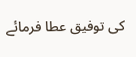کی توفیق عطا فرمائے